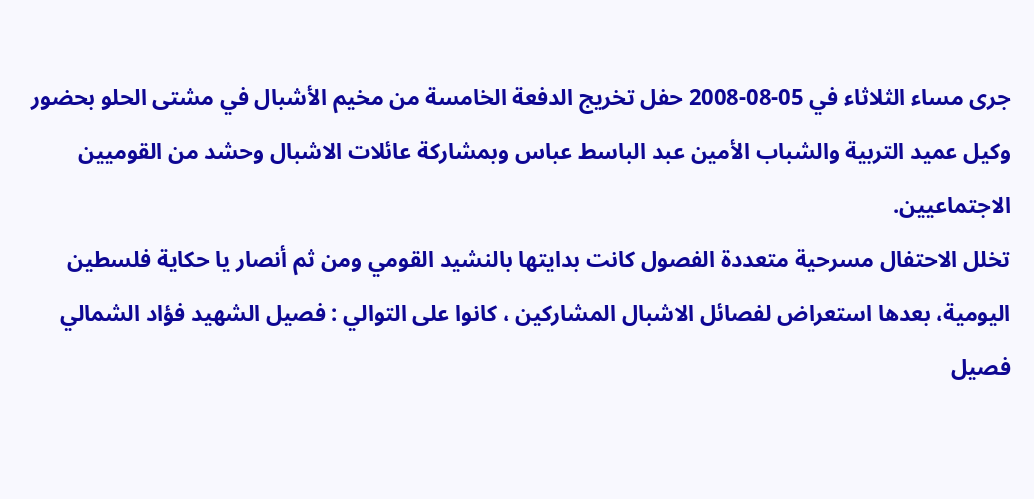جرى مساء الثلاثاء في 05-08-2008 حفل تخريج الدفعة الخامسة من مخيم الأشبال في مشتى الحلو بحضور وكيل عميد التربية والشباب الأمين عبد الباسط عباس وبمشاركة عائلات الاشبال وحشد من القوميين الاجتماعيين.
تخلل الاحتفال مسرحية متعددة الفصول كانت بدايتها بالنشيد القومي ومن ثم أنصار يا حكاية فلسطين اليومية، بعدها استعراض لفصائل الاشبال المشاركين ، كانوا على التوالي : فصيل الشهيد فؤاد الشمالي فصيل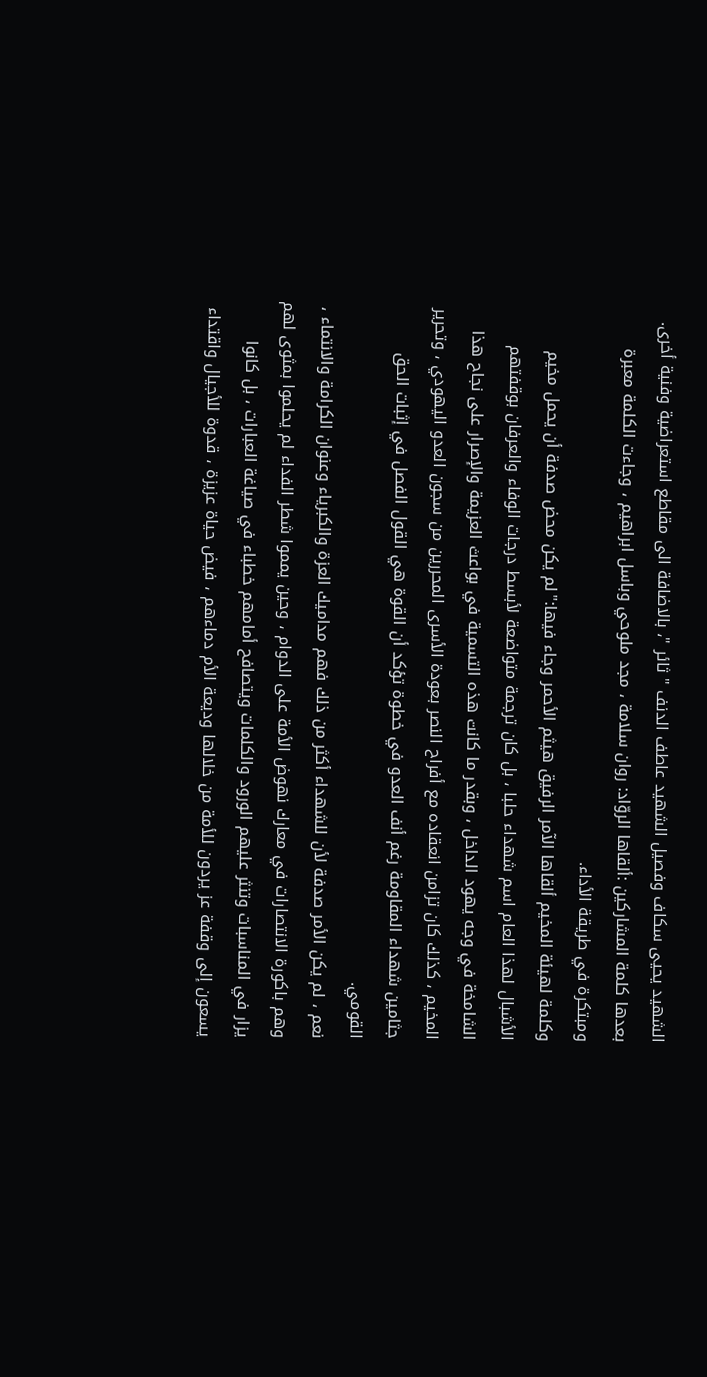الشهيد يحيى سكاف وفصيل الشهيد عاطف الدنف " ثائر "، بالاضافة الى مقاطع استعراضية وفنية أخرى.
بعدها كلمة المشاركين :ألقاها الروّاد: روان سلامة ، مجد ملوحي وباسل ابراهيم ، وجاءت الكلمة معبرة ومبتكرة في طريقة الأداء.
وكلمة لهيئة المخيم ألقاها الآمر الرفيق هيثم الأحمر وجاء فيها:"لم يكن محض صدفة أن يحمل مخيم الأشبال لهذا العام اسم شهداء حلبا ، بل كان ترجمة متواضعة لأبسط درجات الوفاء والعرفان بوقفتهم الشامخة في وجه يهود الداخل ، وبقدر ما كانت هذه التسمية في بواعث العزيمة والإصرار على نجاح هذا المخيم ، كذلك كان تزامن انعقاده مع أفراح النصر بعودة الأسرى المحررين من سجون العدو اليهودي ، وتحرير جثامين شهداء المقاومة رغم أنف العدو في خطوة تؤكد أن القوة هي القول الفصل في إثبات الحق القومي.
نعم ، لم يكن الأمر صدفة لأن للشهداء أكثر من ذلك فهم مداميك العزة والكبرياء وعنوان الكرامة والانتماء ، وهم باكورة الانتصارات في معارك نهوض الأمة على الدوام ، وحين يمموا شطر الفداء لم يحلموا بمثوى لهم يزار في المناسبات وتنثر عليهم الورود والكلمات ويتصافح أمامهم خطباء في صياغة العبارات ، بل كانوا يسعون إلى وقفة عز يردون للأمة من خلالها وديعة الأم دماءهم ، فيض حياة عزيزة ، قدوة للأجيال واقتداء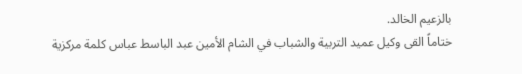بالزعيم الخالد.
ختاماً القى وكيل عميد التربية والشباب في الشام الأمين عبد الباسط عباس كلمة مركزية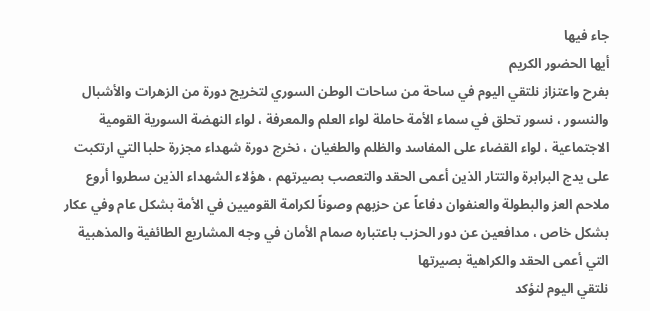جاء فيها
أيها الحضور الكريم
بفرح واعتزاز نلتقي اليوم في ساحة من ساحات الوطن السوري لتخريج دورة من الزهرات والأشبال والنسور ، نسور تحلق في سماء الأمة حاملة لواء العلم والمعرفة ، لواء النهضة السورية القومية الاجتماعية ، لواء القضاء على المفاسد والظلم والطغيان ، نخرج دورة شهداء مجزرة حلبا التي ارتكبت على يدج البرابرة والتتار الذين أعمى الحقد والتعصب بصيرتهم ، هؤلاء الشهداء الذين سطروا أروع ملاحم العز والبطولة والعنفوان دفاعاً عن حزبهم وصوناً لكرامة القوميين في الأمة بشكل عام وفي عكار بشكل خاص ، مدافعين عن دور الحزب باعتباره صمام الأمان في وجه المشاريع الطائفية والمذهبية التي أعمى الحقد والكراهية بصيرتها
نلتقي اليوم لنؤكد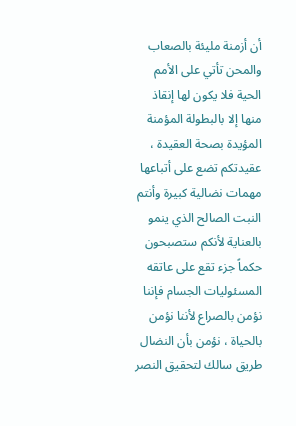أن أزمنة مليئة بالصعاب والمحن تأتي على الأمم الحية فلا يكون لها إنقاذ منها إلا بالبطولة المؤمنة المؤيدة بصحة العقيدة ، عقيدتكم تضع على أتباعها مهمات نضالية كبيرة وأنتم النبت الصالح الذي ينمو بالعناية لأنكم ستصبحون حكماً جزء تقع على عاتقه المسئوليات الجسام فإننا نؤمن بالصراع لأننا نؤمن بالحياة ، نؤمن بأن النضال طريق سالك لتحقيق النصر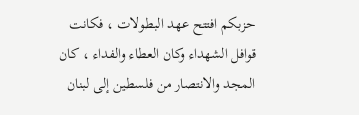حزبكم افتتح عهد البطولات ، فكانت قوافل الشهداء وكان العطاء والفداء ، كان المجد والانتصار من فلسطين إلى لبنان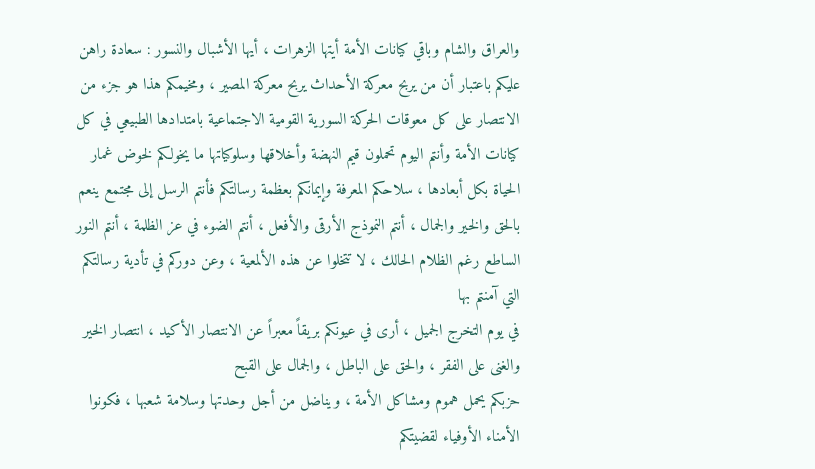والعراق والشام وباقي كيانات الأمة أيتها الزهرات ، أيها الأشبال والنسور : سعادة راهن عليكم باعتبار أن من يربح معركة الأحداث يربح معركة المصير ، ومخيمكم هذا هو جزء من الانتصار على كل معوقات الحركة السورية القومية الاجتماعية بامتدادها الطبيعي في كل كيانات الأمة وأنتم اليوم تحملون قيم النهضة وأخلاقها وسلوكياتها ما يخولكم لخوض غمار الحياة بكل أبعادها ، سلاحكم المعرفة وإيمانكم بعظمة رسالتكم فأنتم الرسل إلى مجتمع ينعم بالحق والخير والجمال ، أنتم النموذج الأرقى والأفعل ، أنتم الضوء في عز الظلمة ، أنتم النور الساطع رغم الظلام الحالك ، لا تتخلوا عن هذه الألمعية ، وعن دوركم في تأدية رسالتكم التي آمنتم بها
في يوم التخرج الجميل ، أرى في عيونكم بريقاً معبراً عن الانتصار الأكيد ، انتصار الخير والغنى على الفقر ، والحق على الباطل ، والجمال على القبح
حزبكم يحمل هموم ومشاكل الأمة ، ويناضل من أجل وحدتها وسلامة شعبها ، فكونوا الأمناء الأوفياء لقضيتكم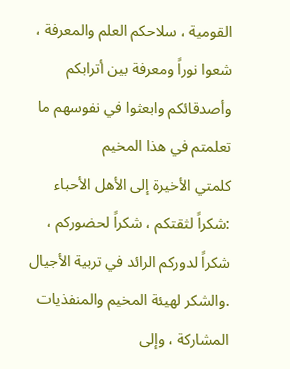القومية ، سلاحكم العلم والمعرفة ، شعوا نوراً ومعرفة بين أترابكم وأصدقائكم وابعثوا في نفوسهم ما تعلمتم في هذا المخيم
كلمتي الأخيرة إلى الأهل الأحباء :شكراً لثقتكم ، شكراً لحضوركم ، شكراً لدوركم الرائد في تربية الأجيال .والشكر لهيئة المخيم والمنفذيات المشاركة ، وإلى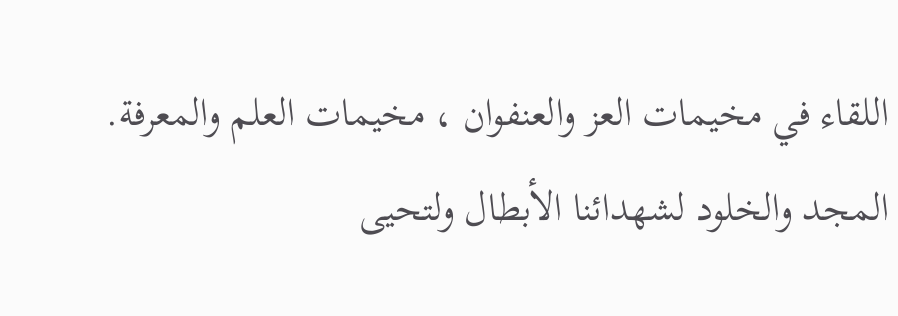اللقاء في مخيمات العز والعنفوان ، مخيمات العلم والمعرفة.
المجد والخلود لشهدائنا الأبطال ولتحيى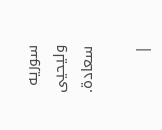سوريه وليحيى سعادة.

|